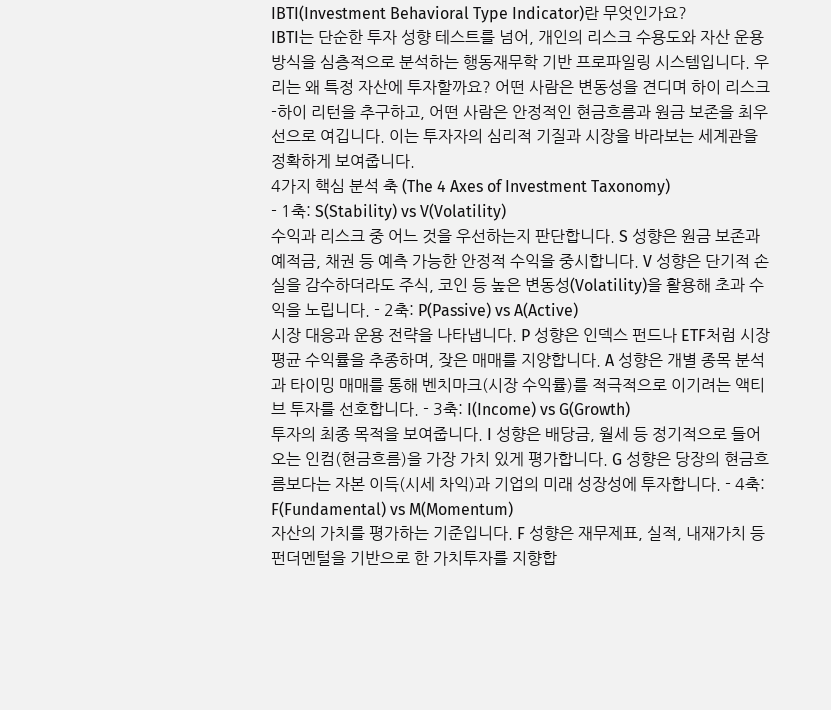IBTI(Investment Behavioral Type Indicator)란 무엇인가요?
IBTI는 단순한 투자 성향 테스트를 넘어, 개인의 리스크 수용도와 자산 운용 방식을 심층적으로 분석하는 행동재무학 기반 프로파일링 시스템입니다. 우리는 왜 특정 자산에 투자할까요? 어떤 사람은 변동성을 견디며 하이 리스크-하이 리턴을 추구하고, 어떤 사람은 안정적인 현금흐름과 원금 보존을 최우선으로 여깁니다. 이는 투자자의 심리적 기질과 시장을 바라보는 세계관을 정확하게 보여줍니다.
4가지 핵심 분석 축 (The 4 Axes of Investment Taxonomy)
- 1축: S(Stability) vs V(Volatility)
수익과 리스크 중 어느 것을 우선하는지 판단합니다. S 성향은 원금 보존과 예적금, 채권 등 예측 가능한 안정적 수익을 중시합니다. V 성향은 단기적 손실을 감수하더라도 주식, 코인 등 높은 변동성(Volatility)을 활용해 초과 수익을 노립니다. - 2축: P(Passive) vs A(Active)
시장 대응과 운용 전략을 나타냅니다. P 성향은 인덱스 펀드나 ETF처럼 시장 평균 수익률을 추종하며, 잦은 매매를 지양합니다. A 성향은 개별 종목 분석과 타이밍 매매를 통해 벤치마크(시장 수익률)를 적극적으로 이기려는 액티브 투자를 선호합니다. - 3축: I(Income) vs G(Growth)
투자의 최종 목적을 보여줍니다. I 성향은 배당금, 월세 등 정기적으로 들어오는 인컴(현금흐름)을 가장 가치 있게 평가합니다. G 성향은 당장의 현금흐름보다는 자본 이득(시세 차익)과 기업의 미래 성장성에 투자합니다. - 4축: F(Fundamental) vs M(Momentum)
자산의 가치를 평가하는 기준입니다. F 성향은 재무제표, 실적, 내재가치 등 펀더멘털을 기반으로 한 가치투자를 지향합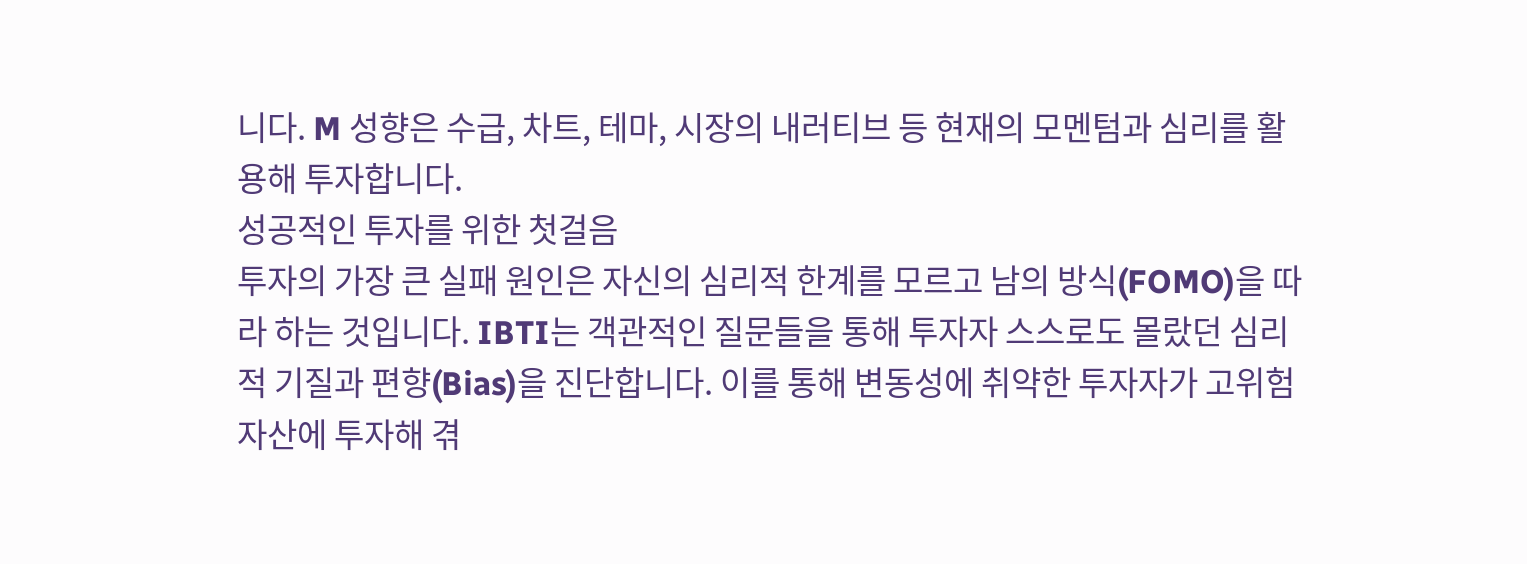니다. M 성향은 수급, 차트, 테마, 시장의 내러티브 등 현재의 모멘텀과 심리를 활용해 투자합니다.
성공적인 투자를 위한 첫걸음
투자의 가장 큰 실패 원인은 자신의 심리적 한계를 모르고 남의 방식(FOMO)을 따라 하는 것입니다. IBTI는 객관적인 질문들을 통해 투자자 스스로도 몰랐던 심리적 기질과 편향(Bias)을 진단합니다. 이를 통해 변동성에 취약한 투자자가 고위험 자산에 투자해 겪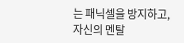는 패닉셀을 방지하고, 자신의 멘탈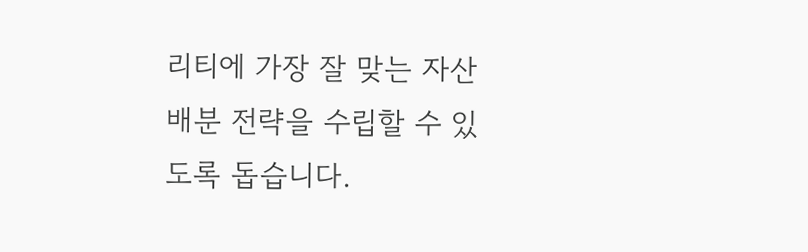리티에 가장 잘 맞는 자산 배분 전략을 수립할 수 있도록 돕습니다.